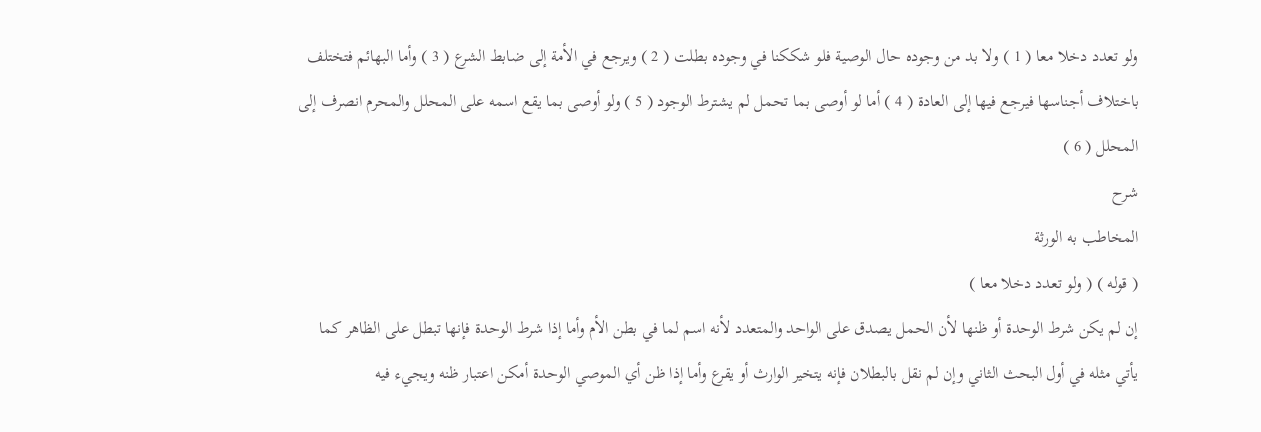ولو تعدد دخلا معا ( 1 ) ولا بد من وجوده حال الوصية فلو شككنا في وجوده بطلت ( 2 ) ويرجع في الأمة إلى ضابط الشرع ( 3 ) وأما البهائم فتختلف باختلاف أجناسها فيرجع فيها إلى العادة ( 4 ) أما لو أوصى بما تحمل لم يشترط الوجود ( 5 ) ولو أوصى بما يقع اسمه على المحلل والمحرم انصرف إلى المحلل ( 6 )
شرح
المخاطب به الورثة
( قوله ) ( ولو تعدد دخلا معا )
إن لم يكن شرط الوحدة أو ظنها لأن الحمل يصدق على الواحد والمتعدد لأنه اسم لما في بطن الأم وأما إذا شرط الوحدة فإنها تبطل على الظاهر كما يأتي مثله في أول البحث الثاني وإن لم نقل بالبطلان فإنه يتخير الوارث أو يقرع وأما إذا ظن أي الموصي الوحدة أمكن اعتبار ظنه ويجيء فيه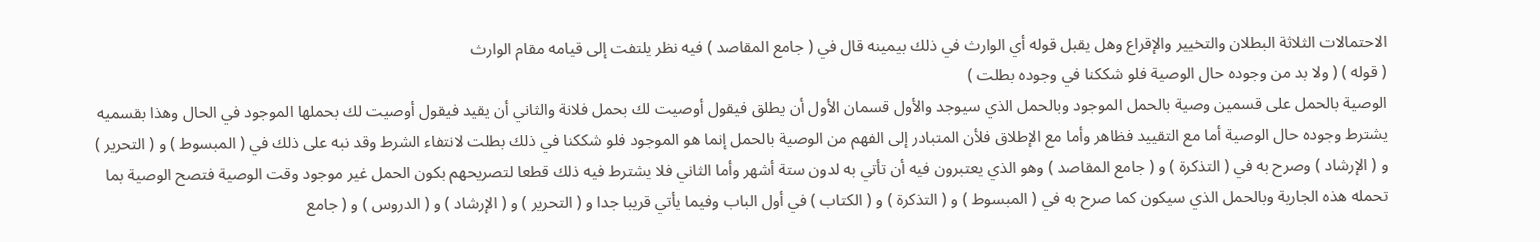الاحتمالات الثلاثة البطلان والتخيير والإقراع وهل يقبل قوله أي الوارث في ذلك بيمينه قال في ( جامع المقاصد ) فيه نظر يلتفت إلى قيامه مقام الوارث
( قوله ) ( ولا بد من وجوده حال الوصية فلو شككنا في وجوده بطلت )
الوصية بالحمل على قسمين وصية بالحمل الموجود وبالحمل الذي سيوجد والأول قسمان الأول أن يطلق فيقول أوصيت لك بحمل فلانة والثاني أن يقيد فيقول أوصيت لك بحملها الموجود في الحال وهذا بقسميه يشترط وجوده حال الوصية أما مع التقييد فظاهر وأما مع الإطلاق فلأن المتبادر إلى الفهم من الوصية بالحمل إنما هو الموجود فلو شككنا في ذلك بطلت لانتفاء الشرط وقد نبه على ذلك في ( المبسوط ) و ( التحرير ) و ( الإرشاد ) وصرح به في ( التذكرة ) و ( جامع المقاصد ) وهو الذي يعتبرون فيه أن تأتي به لدون ستة أشهر وأما الثاني فلا يشترط فيه ذلك قطعا لتصريحهم بكون الحمل غير موجود وقت الوصية فتصح الوصية بما تحمله هذه الجارية وبالحمل الذي سيكون كما صرح به في ( المبسوط ) و ( التذكرة ) و ( الكتاب ) في أول الباب وفيما يأتي قريبا جدا و ( التحرير ) و ( الإرشاد ) و ( الدروس ) و ( جامع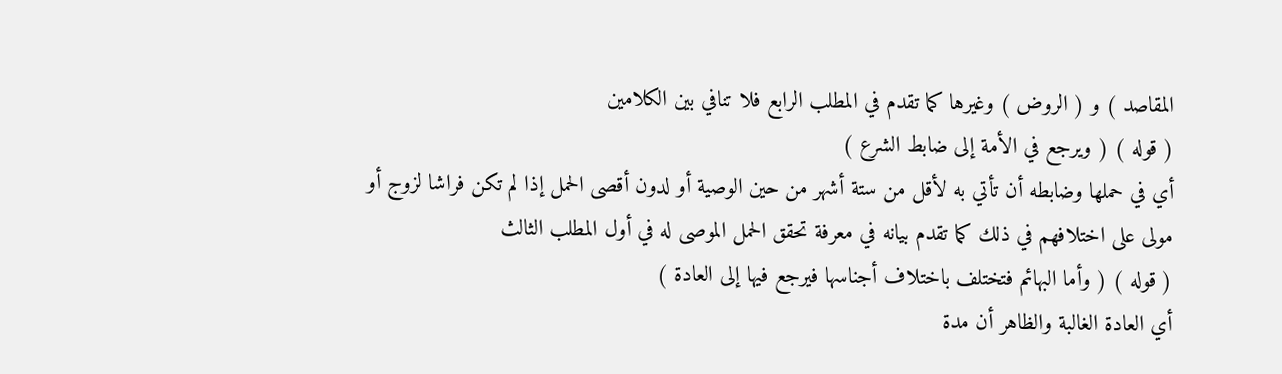المقاصد ) و ( الروض ) وغيرها كما تقدم في المطلب الرابع فلا تنافي بين الكلامين
( قوله ) ( ويرجع في الأمة إلى ضابط الشرع )
أي في حملها وضابطه أن تأتي به لأقل من ستة أشهر من حين الوصية أو لدون أقصى الحمل إذا لم تكن فراشا لزوج أو مولى على اختلافهم في ذلك كما تقدم بيانه في معرفة تحقق الحمل الموصى له في أول المطلب الثالث
( قوله ) ( وأما البهائم فتختلف باختلاف أجناسها فيرجع فيها إلى العادة )
أي العادة الغالبة والظاهر أن مدة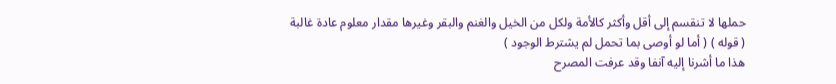حملها لا تنقسم إلى أقل وأكثر كالأمة ولكل من الخيل والغنم والبقر وغيرها مقدار معلوم عادة غالبة
( قوله ) ( أما لو أوصى بما تحمل لم يشترط الوجود )
هذا ما أشرنا إليه آنفا وقد عرفت المصرح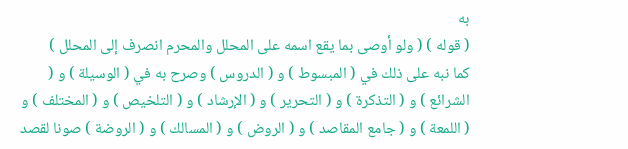به
( قوله ) ( ولو أوصى بما يقع اسمه على المحلل والمحرم انصرف إلى المحلل )
كما نبه على ذلك في ( المبسوط ) و ( الدروس ) وصرح به في ( الوسيلة ) و ( الشرائع ) و ( التذكرة ) و ( التحرير ) و ( الإرشاد ) و ( التلخيص ) و ( المختلف ) و ( اللمعة ) و ( جامع المقاصد ) و ( الروض ) و ( المسالك ) و ( الروضة ) صونا لقصد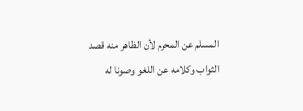المسلم عن المحرم لأن الظاهر منه قصد الثواب وكلامه عن اللغو وصونا له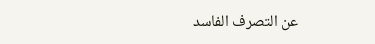عن التصرف الفاسد